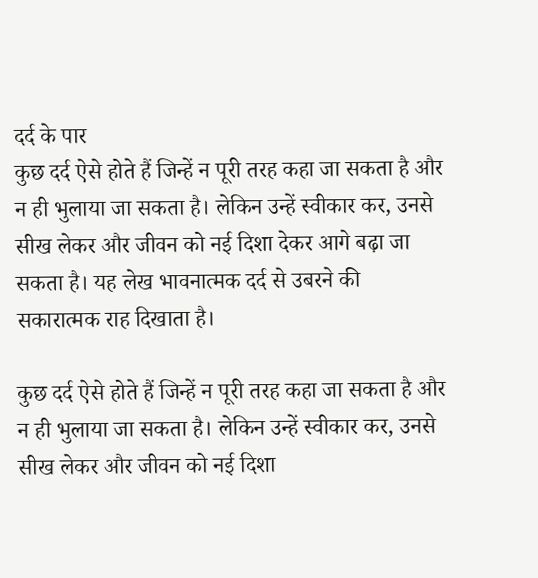दर्द के पार
कुछ दर्द ऐसे होते हैं जिन्हें न पूरी तरह कहा जा सकता है और न ही भुलाया जा सकता है। लेकिन उन्हें स्वीकार कर, उनसे सीख लेकर और जीवन को नई दिशा देकर आगे बढ़ा जा सकता है। यह लेख भावनात्मक दर्द से उबरने की सकारात्मक राह दिखाता है।

कुछ दर्द ऐसे होते हैं जिन्हें न पूरी तरह कहा जा सकता है और न ही भुलाया जा सकता है। लेकिन उन्हें स्वीकार कर, उनसे सीख लेकर और जीवन को नई दिशा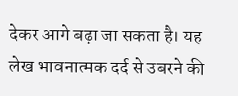देकर आगे बढ़ा जा सकता है। यह लेख भावनात्मक दर्द से उबरने की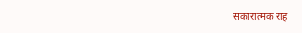सकारात्मक राह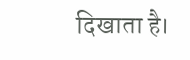दिखाता है।